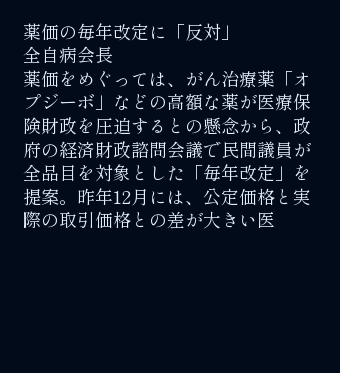薬価の毎年改定に「反対」
全自病会長
薬価をめぐっては、がん治療薬「オプジーボ」などの高額な薬が医療保険財政を圧迫するとの懸念から、政府の経済財政諮問会議で民間議員が全品目を対象とした「毎年改定」を提案。昨年12月には、公定価格と実際の取引価格との差が大きい医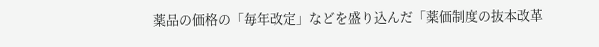薬品の価格の「毎年改定」などを盛り込んだ「薬価制度の抜本改革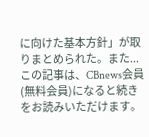に向けた基本方針」が取りまとめられた。また...
この記事は、CBnews会員(無料会員)になると続きをお読みいただけます。